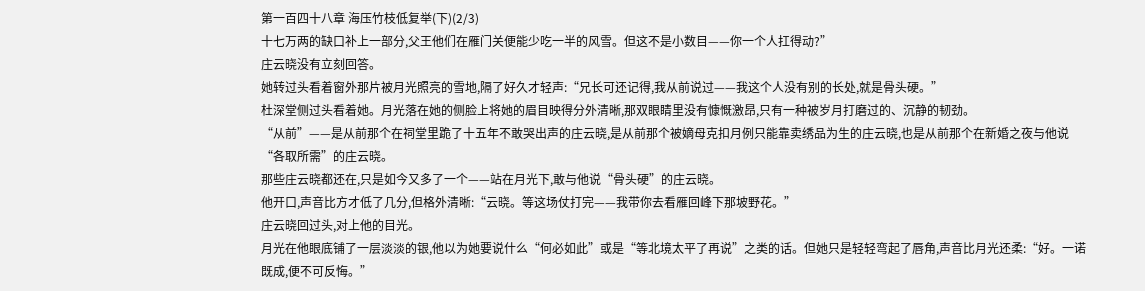第一百四十八章 海压竹枝低复举(下)(2/3)
十七万两的缺口补上一部分,父王他们在雁门关便能少吃一半的风雪。但这不是小数目——你一个人扛得动?”
庄云晓没有立刻回答。
她转过头看着窗外那片被月光照亮的雪地,隔了好久才轻声:“兄长可还记得,我从前说过——我这个人没有别的长处,就是骨头硬。”
杜深堂侧过头看着她。月光落在她的侧脸上将她的眉目映得分外清晰,那双眼睛里没有慷慨激昂,只有一种被岁月打磨过的、沉静的韧劲。
“从前”——是从前那个在祠堂里跪了十五年不敢哭出声的庄云晓,是从前那个被嫡母克扣月例只能靠卖绣品为生的庄云晓,也是从前那个在新婚之夜与他说“各取所需”的庄云晓。
那些庄云晓都还在,只是如今又多了一个——站在月光下,敢与他说“骨头硬”的庄云晓。
他开口,声音比方才低了几分,但格外清晰:“云晓。等这场仗打完——我带你去看雁回峰下那坡野花。”
庄云晓回过头,对上他的目光。
月光在他眼底铺了一层淡淡的银,他以为她要说什么“何必如此”或是“等北境太平了再说”之类的话。但她只是轻轻弯起了唇角,声音比月光还柔:“好。一诺既成,便不可反悔。”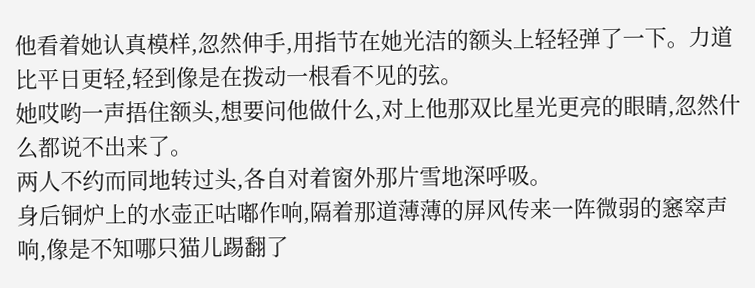他看着她认真模样,忽然伸手,用指节在她光洁的额头上轻轻弹了一下。力道比平日更轻,轻到像是在拨动一根看不见的弦。
她哎哟一声捂住额头,想要问他做什么,对上他那双比星光更亮的眼睛,忽然什么都说不出来了。
两人不约而同地转过头,各自对着窗外那片雪地深呼吸。
身后铜炉上的水壶正咕嘟作响,隔着那道薄薄的屏风传来一阵微弱的窸窣声响,像是不知哪只猫儿踢翻了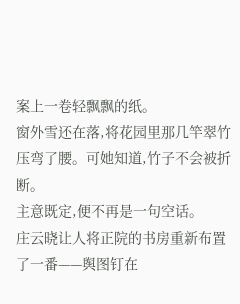案上一卷轻飘飘的纸。
窗外雪还在落,将花园里那几竿翠竹压弯了腰。可她知道,竹子不会被折断。
主意既定,便不再是一句空话。
庄云晓让人将正院的书房重新布置了一番——舆图钉在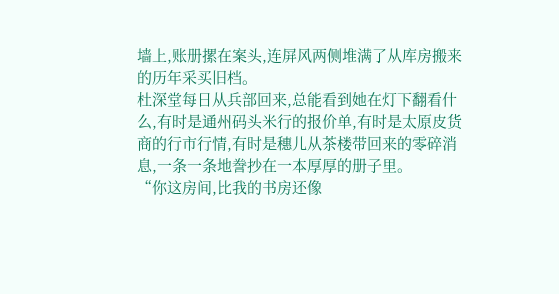墙上,账册摞在案头,连屏风两侧堆满了从库房搬来的历年采买旧档。
杜深堂每日从兵部回来,总能看到她在灯下翻看什么,有时是通州码头米行的报价单,有时是太原皮货商的行市行情,有时是穗儿从茶楼带回来的零碎消息,一条一条地誊抄在一本厚厚的册子里。
“你这房间,比我的书房还像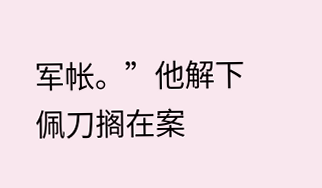军帐。”他解下佩刀搁在案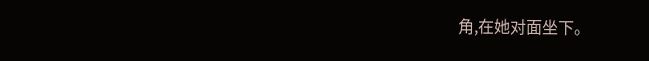角,在她对面坐下。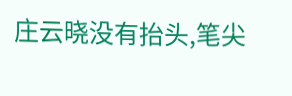庄云晓没有抬头,笔尖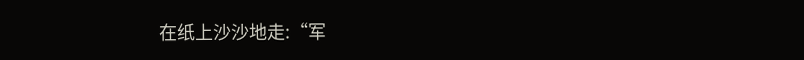在纸上沙沙地走:“军